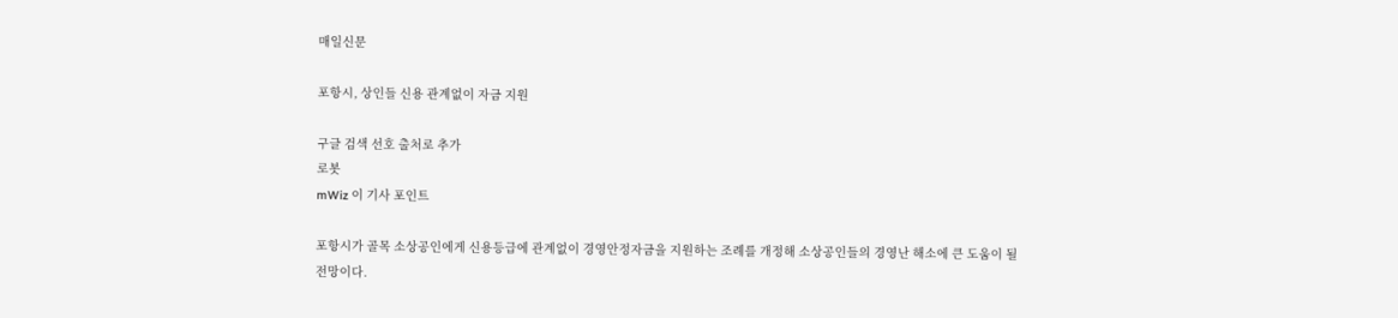매일신문

포항시, 상인들 신용 관계없이 자금 지원

구글 검색 선호 출처로 추가
로봇
mWiz 이 기사 포인트

포항시가 골목 소상공인에게 신용등급에 관계없이 경영안정자금을 지원하는 조례를 개정해 소상공인들의 경영난 해소에 큰 도움이 될 전망이다.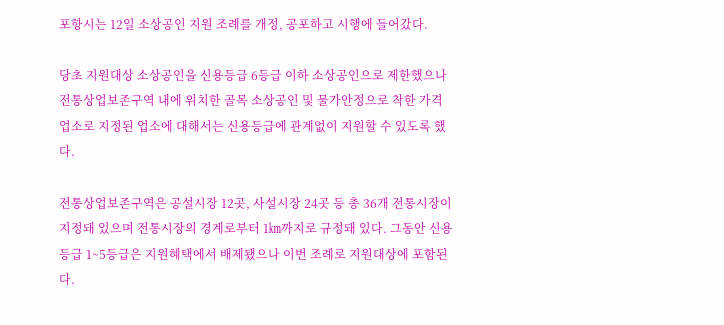포항시는 12일 소상공인 지원 조례를 개정, 공포하고 시행에 들어갔다.

당초 지원대상 소상공인을 신용등급 6등급 이하 소상공인으로 제한했으나 전통상업보존구역 내에 위치한 골목 소상공인 및 물가안정으로 착한 가격 업소로 지정된 업소에 대해서는 신용등급에 관계없이 지원할 수 있도록 했다.

전통상업보존구역은 공설시장 12곳, 사설시장 24곳 등 총 36개 전통시장이 지정돼 있으며 전통시장의 경계로부터 1㎞까지로 규정돼 있다. 그동안 신용등급 1~5등급은 지원혜택에서 배제됐으나 이번 조례로 지원대상에 포함된다.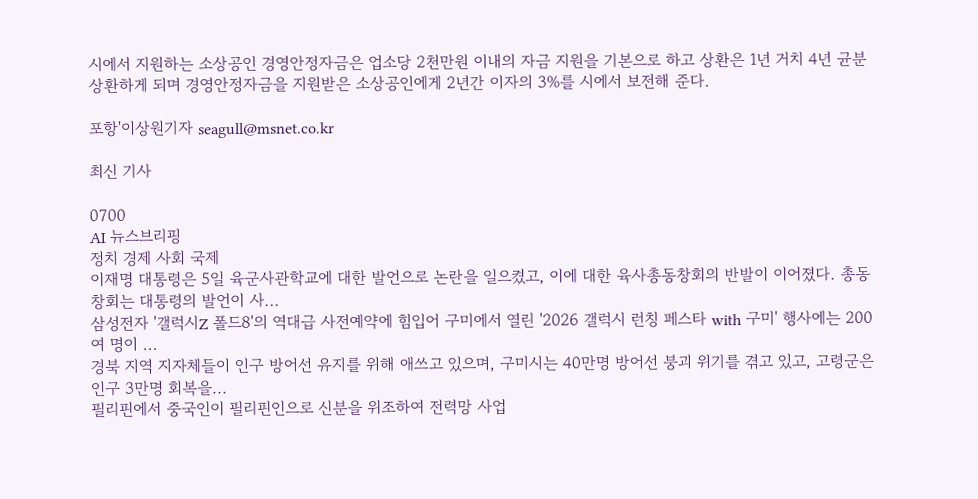시에서 지원하는 소상공인 경영안정자금은 업소당 2천만원 이내의 자금 지원을 기본으로 하고 상환은 1년 거치 4년 균분상환하게 되며 경영안정자금을 지원받은 소상공인에게 2년간 이자의 3%를 시에서 보전해 준다.

포항'이상원기자 seagull@msnet.co.kr

최신 기사

0700
AI 뉴스브리핑
정치 경제 사회 국제
이재명 대통령은 5일 육군사관학교에 대한 발언으로 논란을 일으켰고, 이에 대한 육사총동창회의 반발이 이어졌다. 총동창회는 대통령의 발언이 사...
삼성전자 '갤럭시Z 폴드8'의 역대급 사전예약에 힘입어 구미에서 열린 '2026 갤럭시 런칭 페스타 with 구미' 행사에는 200여 명이 ...
경북 지역 지자체들이 인구 방어선 유지를 위해 애쓰고 있으며, 구미시는 40만명 방어선 붕괴 위기를 겪고 있고, 고령군은 인구 3만명 회복을...
필리핀에서 중국인이 필리핀인으로 신분을 위조하여 전력망 사업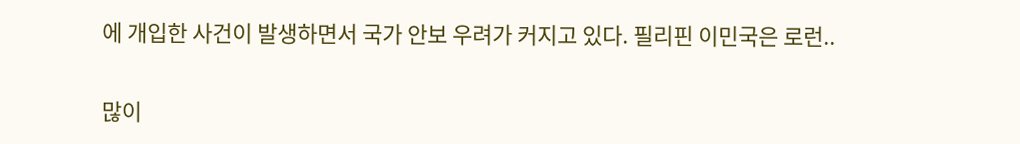에 개입한 사건이 발생하면서 국가 안보 우려가 커지고 있다. 필리핀 이민국은 로런..

많이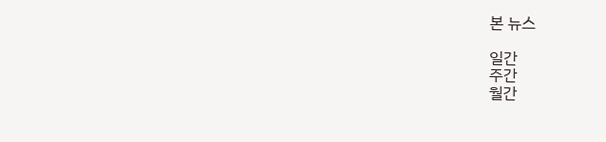본 뉴스

일간
주간
월간